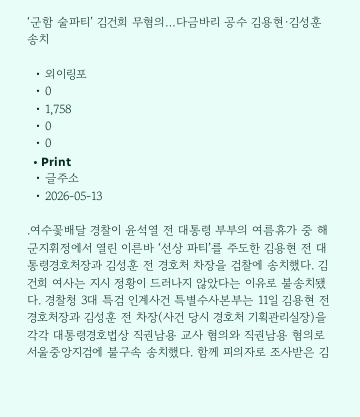‘군함 술파티’ 김건희 무혐의…다금바리 공수 김용현·김성훈 송치

  • 외이링포
  • 0
  • 1,758
  • 0
  • 0
  • Print
  • 글주소
  • 2026-05-13

.여수꽃배달 경찰이 윤석열 전 대통령 부부의 여름휴가 중 해군지휘정에서 열린 이른바 ‘선상 파티’를 주도한 김용현 전 대통령경호처장과 김성훈 전 경호처 차장을 검찰에 송치했다. 김건희 여사는 지시 정황이 드러나지 않았다는 이유로 불송치됐다. 경찰청 3대 특검 인계사건 특별수사본부는 11일 김용현 전 경호처장과 김성훈 전 차장(사건 당시 경호처 기획관리실장)을 각각 대통령경호법상 직권남용 교사 혐의와 직권남용 혐의로 서울중앙지검에 불구속 송치했다. 함께 피의자로 조사받은 김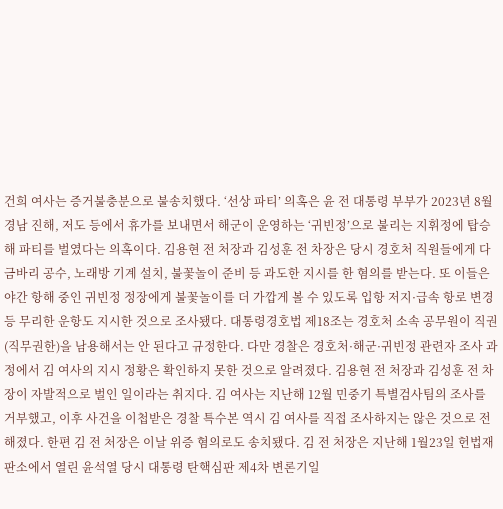건희 여사는 증거불충분으로 불송치했다. ‘선상 파티’ 의혹은 윤 전 대통령 부부가 2023년 8월 경남 진해, 저도 등에서 휴가를 보내면서 해군이 운영하는 ‘귀빈정’으로 불리는 지휘정에 탑승해 파티를 벌였다는 의혹이다. 김용현 전 처장과 김성훈 전 차장은 당시 경호처 직원들에게 다금바리 공수, 노래방 기계 설치, 불꽃놀이 준비 등 과도한 지시를 한 혐의를 받는다. 또 이들은 야간 항해 중인 귀빈정 정장에게 불꽃놀이를 더 가깝게 볼 수 있도록 입항 저지·급속 항로 변경 등 무리한 운항도 지시한 것으로 조사됐다. 대통령경호법 제18조는 경호처 소속 공무원이 직권(직무권한)을 남용해서는 안 된다고 규정한다. 다만 경찰은 경호처·해군·귀빈정 관련자 조사 과정에서 김 여사의 지시 정황은 확인하지 못한 것으로 알려졌다. 김용현 전 처장과 김성훈 전 차장이 자발적으로 벌인 일이라는 취지다. 김 여사는 지난해 12월 민중기 특별검사팀의 조사를 거부했고, 이후 사건을 이첩받은 경찰 특수본 역시 김 여사를 직접 조사하지는 않은 것으로 전해졌다. 한편 김 전 처장은 이날 위증 혐의로도 송치됐다. 김 전 처장은 지난해 1월23일 헌법재판소에서 열린 윤석열 당시 대통령 탄핵심판 제4차 변론기일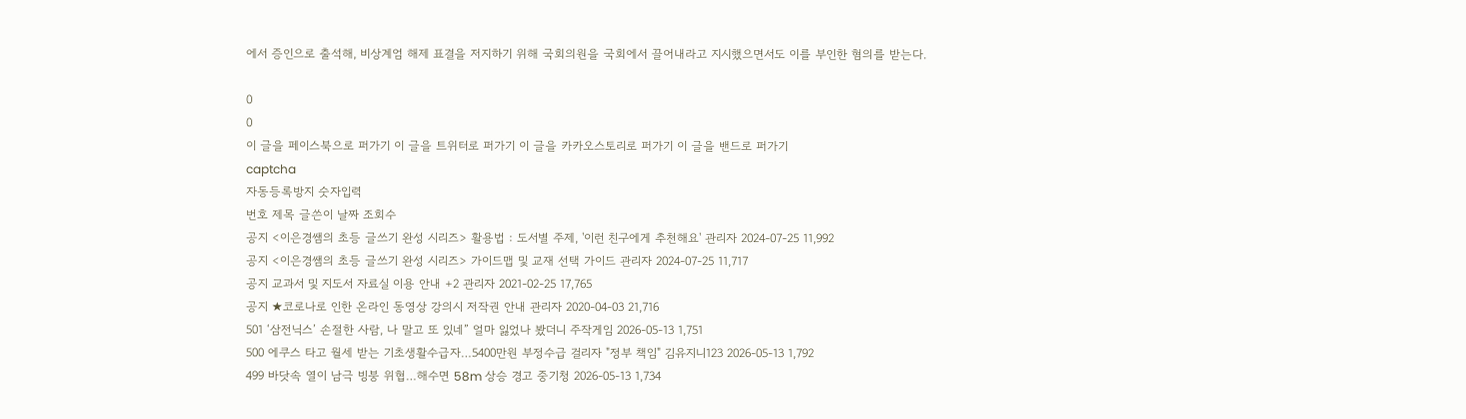에서 증인으로 출석해, 비상계엄 해제 표결을 저지하기 위해 국회의원을 국회에서 끌어내라고 지시했으면서도 이를 부인한 혐의를 받는다.

0
0
이 글을 페이스북으로 퍼가기 이 글을 트위터로 퍼가기 이 글을 카카오스토리로 퍼가기 이 글을 밴드로 퍼가기
captcha
자동등록방지 숫자입력
번호 제목 글쓴이 날짜 조회수
공지 <이은경쌤의 초등 글쓰기 완성 시리즈> 활용법 : 도서별 주제, '이런 친구에게 추천해요' 관리자 2024-07-25 11,992
공지 <이은경쌤의 초등 글쓰기 완성 시리즈> 가이드맵 및 교재 선택 가이드 관리자 2024-07-25 11,717
공지 교과서 및 지도서 자료실 이용 안내 +2 관리자 2021-02-25 17,765
공지 ★코로나로 인한 온라인 동영상 강의시 저작권 안내 관리자 2020-04-03 21,716
501 ‘삼전닉스’ 손절한 사람, 나 말고 또 있네” 얼마 잃었나 봤더니 주작게임 2026-05-13 1,751
500 에쿠스 타고 월세 받는 기초생활수급자…5400만원 부정수급 걸리자 "정부 책임" 김유지니123 2026-05-13 1,792
499 바닷속 열이 남극 빙붕 위협…해수면 58m 상승 경고 중기청 2026-05-13 1,734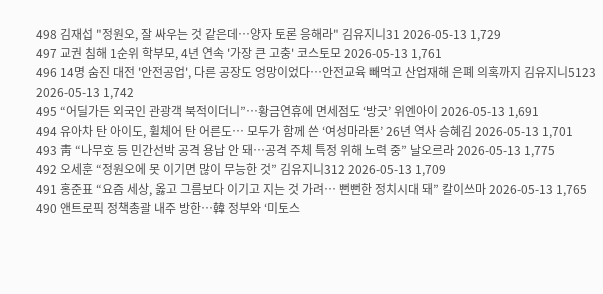498 김재섭 "정원오, 잘 싸우는 것 같은데…양자 토론 응해라" 김유지니31 2026-05-13 1,729
497 교권 침해 1순위 학부모, 4년 연속 '가장 큰 고충' 코스토모 2026-05-13 1,761
496 14명 숨진 대전 '안전공업', 다른 공장도 엉망이었다…안전교육 빼먹고 산업재해 은폐 의혹까지 김유지니5123 2026-05-13 1,742
495 “어딜가든 외국인 관광객 북적이더니”…황금연휴에 면세점도 ‘방긋’ 위엔아이 2026-05-13 1,691
494 유아차 탄 아이도, 휠체어 탄 어른도… 모두가 함께 쓴 ‘여성마라톤’ 26년 역사 승혜김 2026-05-13 1,701
493 靑 “나무호 등 민간선박 공격 용납 안 돼…공격 주체 특정 위해 노력 중” 날오르라 2026-05-13 1,775
492 오세훈 “정원오에 못 이기면 많이 무능한 것” 김유지니312 2026-05-13 1,709
491 홍준표 “요즘 세상, 옳고 그름보다 이기고 지는 것 가려… 뻔뻔한 정치시대 돼” 칼이쓰마 2026-05-13 1,765
490 앤트로픽 정책총괄 내주 방한…韓 정부와 ‘미토스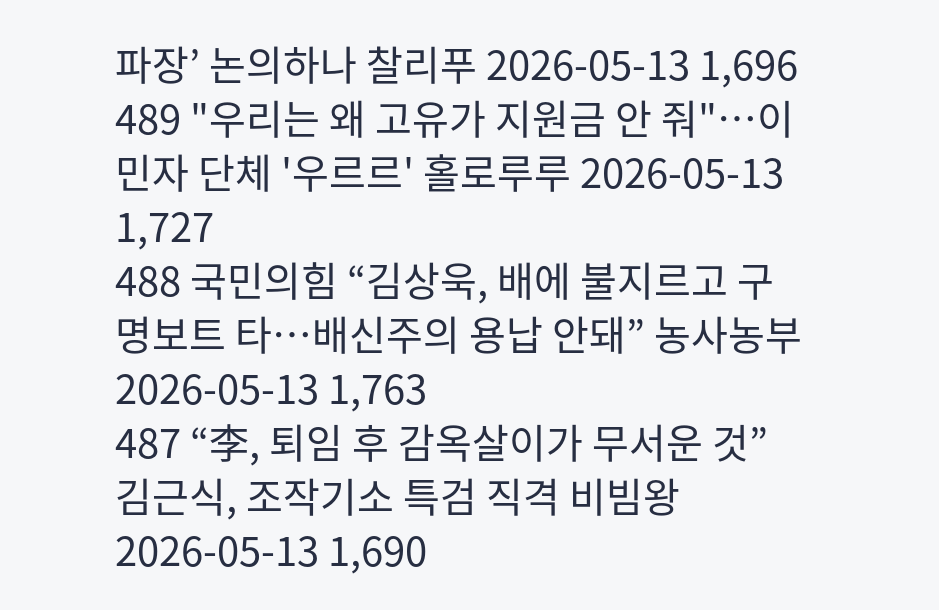파장’ 논의하나 찰리푸 2026-05-13 1,696
489 "우리는 왜 고유가 지원금 안 줘"…이민자 단체 '우르르' 홀로루루 2026-05-13 1,727
488 국민의힘 “김상욱, 배에 불지르고 구명보트 타…배신주의 용납 안돼” 농사농부 2026-05-13 1,763
487 “李, 퇴임 후 감옥살이가 무서운 것” 김근식, 조작기소 특검 직격 비빔왕 2026-05-13 1,690